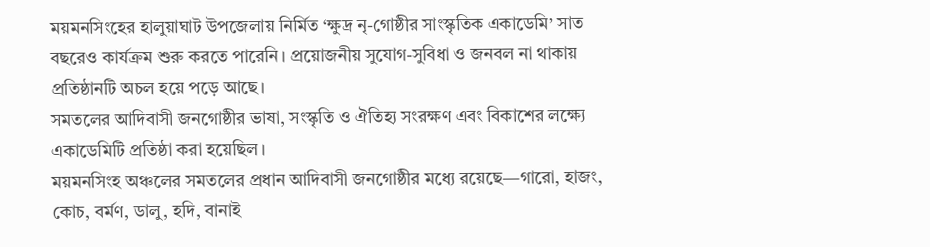ময়মনসিংহের হালুয়াঘাট উপজেলায় নির্মিত ‘ক্ষুদ্র নৃ-গোষ্ঠীর সাংস্কৃতিক একাডেমি’ সাত বছরেও কার্যক্রম শুরু করতে পারেনি। প্রয়োজনীয় সুযোগ-সুবিধা ও জনবল না থাকায় প্রতিষ্ঠানটি অচল হয়ে পড়ে আছে।
সমতলের আদিবাসী জনগোষ্ঠীর ভাষা, সংস্কৃতি ও ঐতিহ্য সংরক্ষণ এবং বিকাশের লক্ষ্যে একাডেমিটি প্রতিষ্ঠা করা হয়েছিল।
ময়মনসিংহ অঞ্চলের সমতলের প্রধান আদিবাসী জনগোষ্ঠীর মধ্যে রয়েছে—গারো, হাজং, কোচ, বর্মণ, ডালু, হদি, বানাই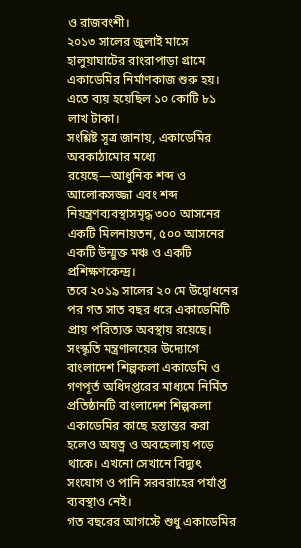ও রাজবংশী।
২০১৩ সালের জুলাই মাসে হালুয়াঘাটের রাংরাপাড়া গ্রামে একাডেমির নির্মাণকাজ শুরু হয়। এতে ব্যয় হয়েছিল ১০ কোটি ৮১ লাখ টাকা।
সংশ্লিষ্ট সূত্র জানায়, একাডেমির অবকাঠামোর মধ্যে রয়েছে—আধুনিক শব্দ ও আলোকসজ্জা এবং শব্দ নিয়ন্ত্রণব্যবস্থাসমৃদ্ধ ৩০০ আসনের একটি মিলনায়তন, ৫০০ আসনের একটি উন্মুক্ত মঞ্চ ও একটি প্রশিক্ষণকেন্দ্র।
তবে ২০১৯ সালের ২০ মে উদ্বোধনের পর গত সাত বছর ধরে একাডেমিটি প্রায় পরিত্যক্ত অবস্থায় রয়েছে।
সংস্কৃতি মন্ত্রণালয়ের উদ্যোগে বাংলাদেশ শিল্পকলা একাডেমি ও গণপূর্ত অধিদপ্তরের মাধ্যমে নির্মিত প্রতিষ্ঠানটি বাংলাদেশ শিল্পকলা একাডেমির কাছে হস্তান্তর করা হলেও অযত্ন ও অবহেলায় পড়ে থাকে। এখনো সেখানে বিদ্যুৎ সংযোগ ও পানি সরবরাহের পর্যাপ্ত ব্যবস্থাও নেই।
গত বছরের আগস্টে শুধু একাডেমির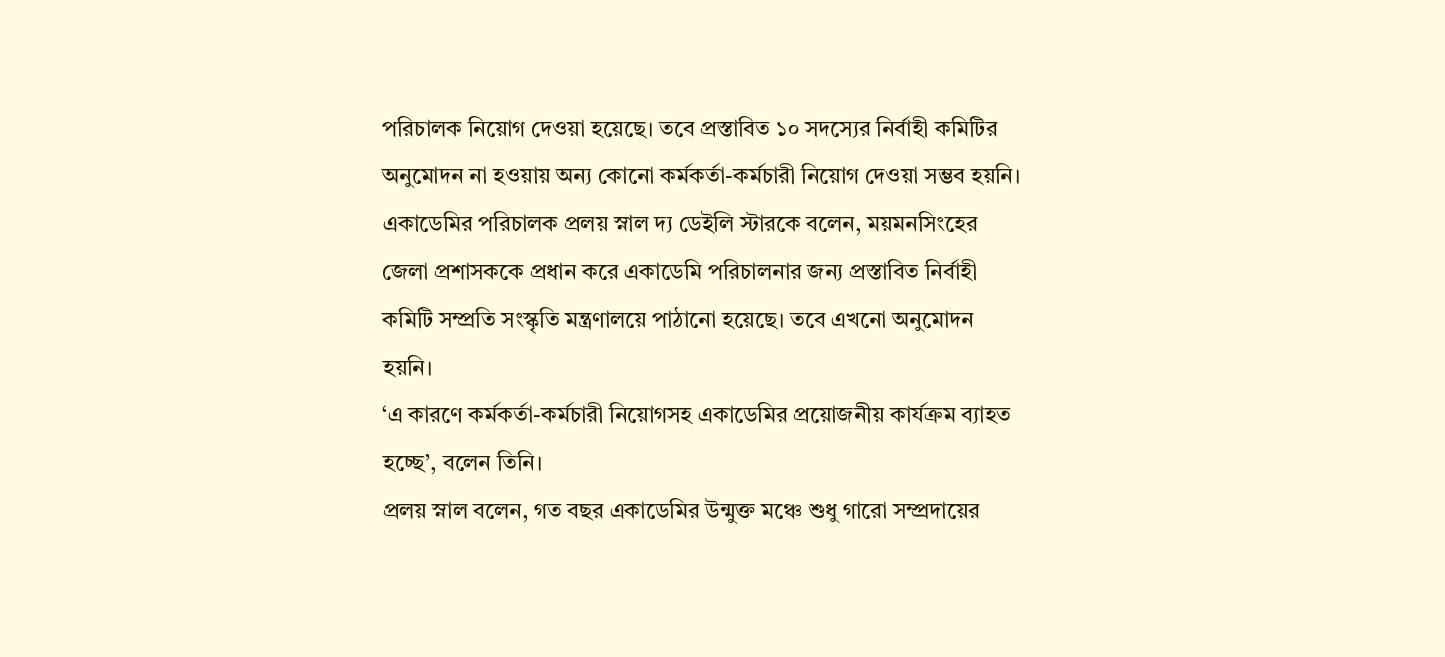পরিচালক নিয়োগ দেওয়া হয়েছে। তবে প্রস্তাবিত ১০ সদস্যের নির্বাহী কমিটির অনুমোদন না হওয়ায় অন্য কোনো কর্মকর্তা-কর্মচারী নিয়োগ দেওয়া সম্ভব হয়নি।
একাডেমির পরিচালক প্রলয় স্নাল দ্য ডেইলি স্টারকে বলেন, ময়মনসিংহের জেলা প্রশাসককে প্রধান করে একাডেমি পরিচালনার জন্য প্রস্তাবিত নির্বাহী কমিটি সম্প্রতি সংস্কৃতি মন্ত্রণালয়ে পাঠানো হয়েছে। তবে এখনো অনুমোদন হয়নি।
‘এ কারণে কর্মকর্তা-কর্মচারী নিয়োগসহ একাডেমির প্রয়োজনীয় কার্যক্রম ব্যাহত হচ্ছে’, বলেন তিনি।
প্রলয় স্নাল বলেন, গত বছর একাডেমির উন্মুক্ত মঞ্চে শুধু গারো সম্প্রদায়ের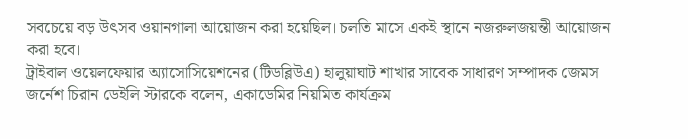সবচেয়ে বড় উৎসব ওয়ানগালা আয়োজন করা হয়েছিল। চলতি মাসে একই স্থানে নজরুলজয়ন্তী আয়োজন করা হবে।
ট্রাইবাল ওয়েলফেয়ার অ্যাসোসিয়েশনের (টিডব্লিউএ) হালুয়াঘাট শাখার সাবেক সাধারণ সম্পাদক জেমস জর্নেশ চিরান ডেইলি স্টারকে বলেন, একাডেমির নিয়মিত কার্যক্রম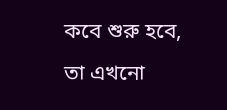কবে শুরু হবে, তা এখনো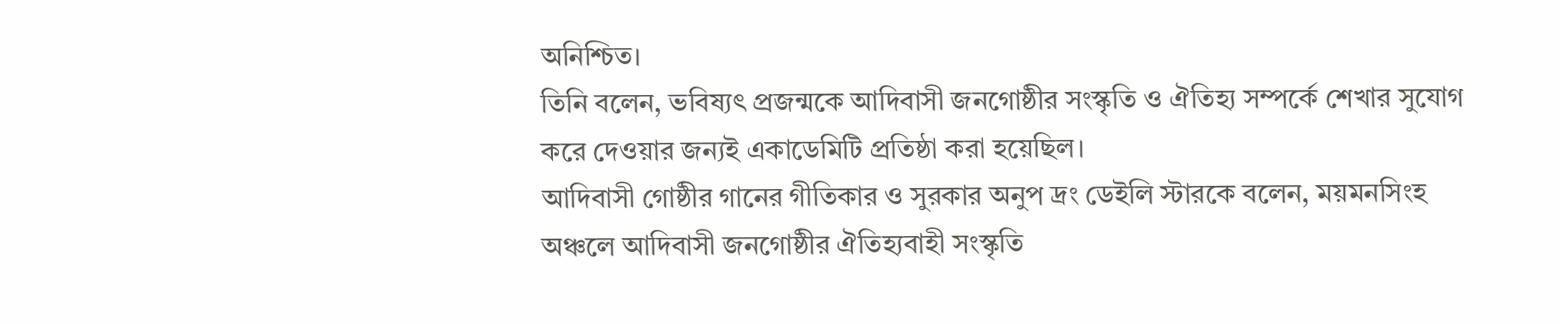অনিশ্চিত।
তিনি বলেন, ভবিষ্যৎ প্রজন্মকে আদিবাসী জনগোষ্ঠীর সংস্কৃতি ও ঐতিহ্য সম্পর্কে শেখার সুযোগ করে দেওয়ার জন্যই একাডেমিটি প্রতিষ্ঠা করা হয়েছিল।
আদিবাসী গোষ্ঠীর গানের গীতিকার ও সুরকার অনুপ দ্রং ডেইলি স্টারকে বলেন, ময়মনসিংহ অঞ্চলে আদিবাসী জনগোষ্ঠীর ঐতিহ্যবাহী সংস্কৃতি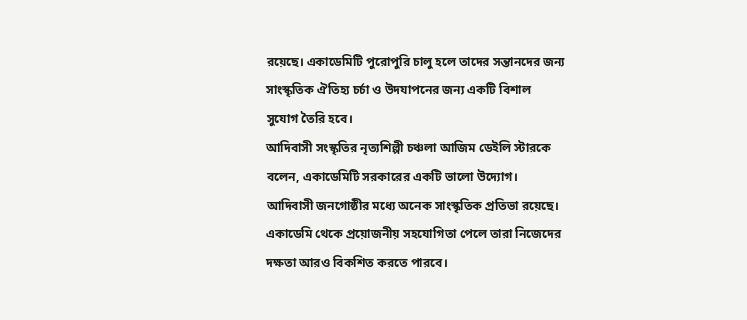রয়েছে। একাডেমিটি পুরোপুরি চালু হলে তাদের সন্তানদের জন্য সাংস্কৃতিক ঐতিহ্য চর্চা ও উদযাপনের জন্য একটি বিশাল সুযোগ তৈরি হবে।
আদিবাসী সংস্কৃতির নৃত্যশিল্পী চঞ্চলা আজিম ডেইলি স্টারকে বলেন, একাডেমিটি সরকারের একটি ভালো উদ্যোগ। আদিবাসী জনগোষ্ঠীর মধ্যে অনেক সাংস্কৃতিক প্রতিভা রয়েছে। একাডেমি থেকে প্রয়োজনীয় সহযোগিতা পেলে তারা নিজেদের দক্ষতা আরও বিকশিত করতে পারবে।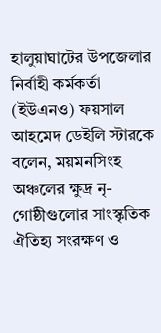হালুয়াঘাটের উপজেলার নির্বাহী কর্মকর্তা (ইউএনও) ফয়সাল আহমেদ ডেইলি স্টারকে বলেন, ময়মনসিংহ অঞ্চলের ক্ষুদ্র নৃ-গোষ্ঠীগুলোর সাংস্কৃতিক ঐতিহ্য সংরক্ষণ ও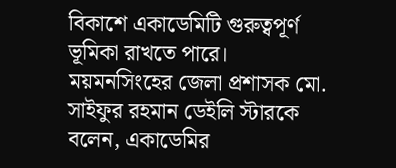বিকাশে একাডেমিটি গুরুত্বপূর্ণ ভূমিকা রাখতে পারে।
ময়মনসিংহের জেলা প্রশাসক মো. সাইফুর রহমান ডেইলি স্টারকে বলেন, একাডেমির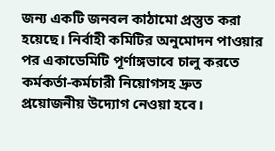জন্য একটি জনবল কাঠামো প্রস্তুত করা হয়েছে। নির্বাহী কমিটির অনুমোদন পাওয়ার পর একাডেমিটি পূর্ণাঙ্গভাবে চালু করতে কর্মকর্তা-কর্মচারী নিয়োগসহ দ্রুত প্রয়োজনীয় উদ্যোগ নেওয়া হবে।